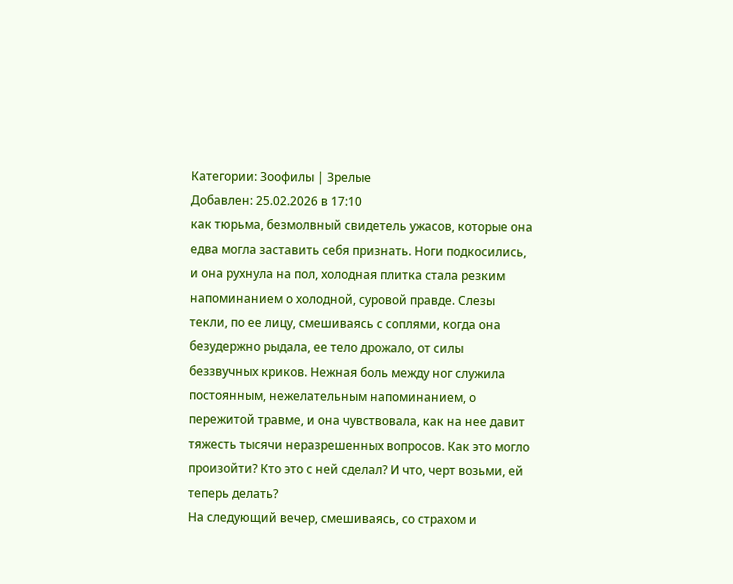Категории: Зоофилы | Зрелые
Добавлен: 25.02.2026 в 17:10
как тюрьма, безмолвный свидетель ужасов, которые она едва могла заставить себя признать. Ноги подкосились, и она рухнула на пол, холодная плитка стала резким напоминанием о холодной, суровой правде. Слезы текли, по ее лицу, смешиваясь с соплями, когда она безудержно рыдала, ее тело дрожало, от силы беззвучных криков. Нежная боль между ног служила постоянным, нежелательным напоминанием, о пережитой травме, и она чувствовала, как на нее давит тяжесть тысячи неразрешенных вопросов. Как это могло произойти? Кто это с ней сделал? И что, черт возьми, ей теперь делать?
На следующий вечер, смешиваясь, со страхом и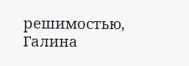решимостью, Галина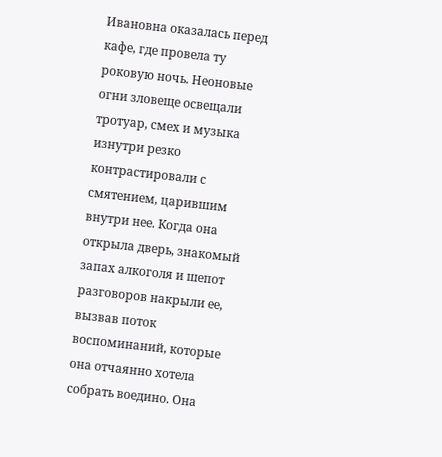Ивановна оказалась перед кафе, где провела ту роковую ночь. Неоновые огни зловеще освещали тротуар, смех и музыка изнутри резко контрастировали с смятением, царившим внутри нее. Когда она открыла дверь, знакомый запах алкоголя и шепот разговоров накрыли ее, вызвав поток воспоминаний, которые она отчаянно хотела собрать воедино. Она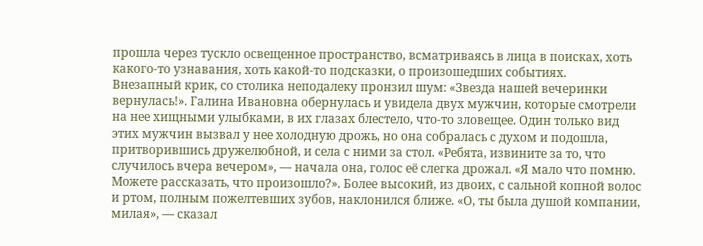прошла через тускло освещенное пространство, всматриваясь в лица в поисках, хоть какого-то узнавания, хоть какой-то подсказки, о произошедших событиях.
Внезапный крик, со столика неподалеку пронзил шум: «Звезда нашей вечеринки вернулась!». Галина Ивановна обернулась и увидела двух мужчин, которые смотрели на нее хищными улыбками, в их глазах блестело, что-то зловещее. Один только вид этих мужчин вызвал у нее холодную дрожь, но она собралась с духом и подошла, притворившись дружелюбной, и села с ними за стол. «Ребята, извините за то, что случилось вчера вечером», — начала она, голос её слегка дрожал. «Я мало что помню. Можете рассказать, что произошло?». Более высокий, из двоих, с сальной копной волос и ртом, полным пожелтевших зубов, наклонился ближе. «О, ты была душой компании, милая», — сказал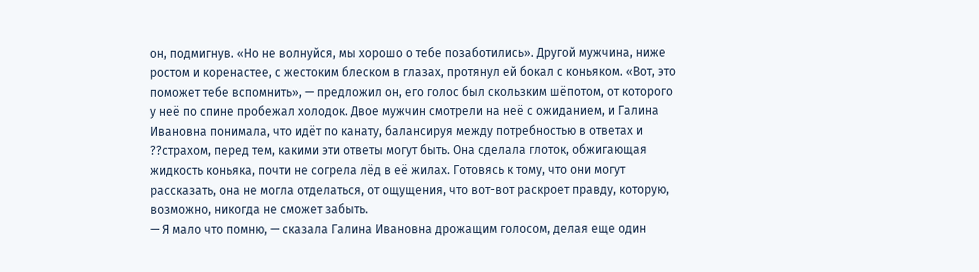он, подмигнув. «Но не волнуйся, мы хорошо о тебе позаботились». Другой мужчина, ниже ростом и коренастее, с жестоким блеском в глазах, протянул ей бокал с коньяком. «Вот, это поможет тебе вспомнить», — предложил он, его голос был скользким шёпотом, от которого у неё по спине пробежал холодок. Двое мужчин смотрели на неё с ожиданием, и Галина Ивановна понимала, что идёт по канату, балансируя между потребностью в ответах и ??страхом, перед тем, какими эти ответы могут быть. Она сделала глоток, обжигающая жидкость коньяка, почти не согрела лёд в её жилах. Готовясь к тому, что они могут рассказать, она не могла отделаться, от ощущения, что вот-вот раскроет правду, которую, возможно, никогда не сможет забыть.
— Я мало что помню, — сказала Галина Ивановна дрожащим голосом, делая еще один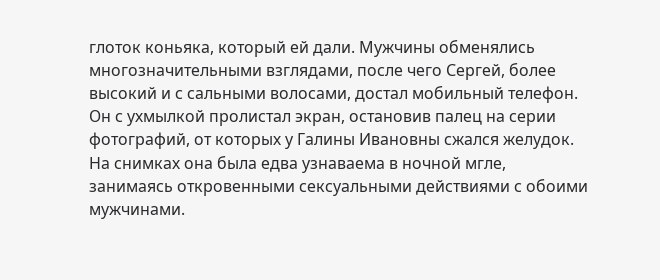глоток коньяка, который ей дали. Мужчины обменялись многозначительными взглядами, после чего Сергей, более высокий и с сальными волосами, достал мобильный телефон. Он с ухмылкой пролистал экран, остановив палец на серии фотографий, от которых у Галины Ивановны сжался желудок. На снимках она была едва узнаваема в ночной мгле, занимаясь откровенными сексуальными действиями с обоими мужчинами.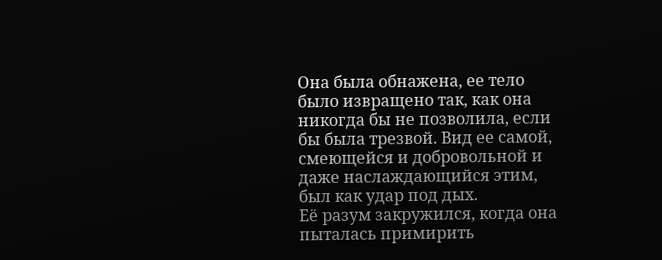Она была обнажена, ее тело было извращено так, как она никогда бы не позволила, если бы была трезвой. Вид ее самой, смеющейся и добровольной и даже наслаждающийся этим, был как удар под дых.
Её разум закружился, когда она пыталась примирить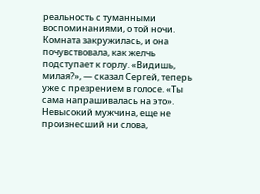реальность с туманными воспоминаниями, о той ночи. Комната закружилась, и она почувствовала, как желчь подступает к горлу. «Видишь, милая?», — сказал Сергей, теперь уже с презрением в голосе. «Ты сама напрашивалась на это». Невысокий мужчина, еще не произнесший ни слова,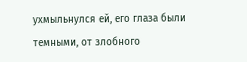ухмыльнулся ей, его глаза были темными, от злобного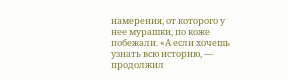намерения, от которого у нее мурашки, по коже побежали. «А если хочешь узнать всю историю, — продолжил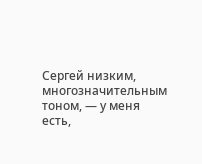Сергей низким, многозначительным тоном, — у меня есть,